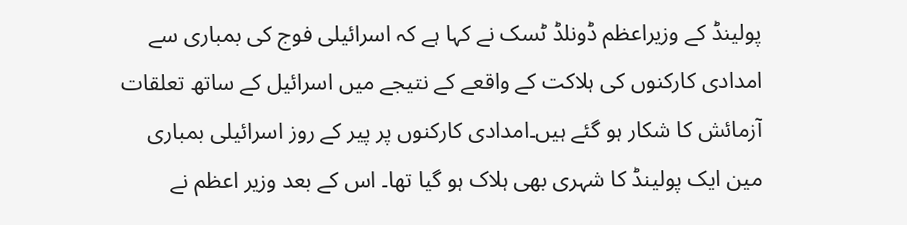پولینڈ کے وزیراعظم ڈونلڈ ٹسک نے کہا ہے کہ اسرائیلی فوج کی بمباری سے امدادی کارکنوں کی ہلاکت کے واقعے کے نتیجے میں اسرائیل کے ساتھ تعلقات آزمائش کا شکار ہو گئے ہیں۔امدادی کارکنوں پر پیر کے روز اسرائیلی بمباری مین ایک پولینڈ کا شہری بھی ہلاک ہو گیا تھا۔ اس کے بعد وزیر اعظم نے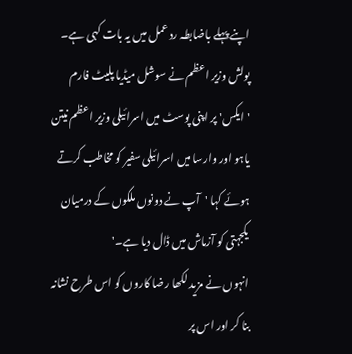اپنے پہلے باضابطہ رد عمل میں یہ بات کہی ہے۔
پولش وزیر اعظم نے سوشل میڈیا پلیٹ فارم 'ایکس' پر اپنی پوسٹ میں اسرائیلی وزیر اعظم نیتن یاہو اور وارسا میں اسرائیلی سفیر کو مخاطب کرتے ہوئے کہا 'آپ نے دونوں ملکوں کے درمیان یکجہتی کو آزماش میں ڈال دیا ہے۔'
انہوں نے مزید لکھا رضا کاروں کو اس طرح نشانہ بنا کر اور اس پر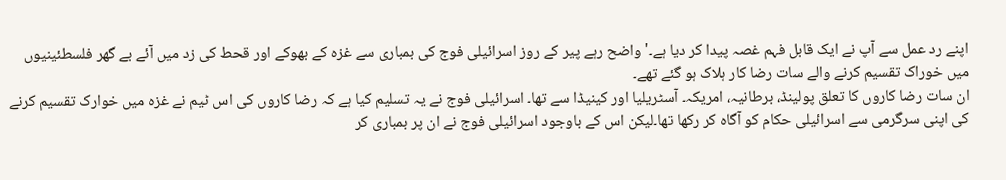اپنے رد عمل سے آپ نے ایک قابل فہم غصہ پیدا کر دیا ہے۔' واضح رہے پیر کے روز اسرائیلی فوج کی بمباری سے غزہ کے بھوکے اور قحط کی زد میں آئے بے گھر فلسطئینیوں میں خوراک تقسیم کرنے والے سات رضا کار ہلاک ہو گئے تھے۔
ان سات رضا کاروں کا تعلق پولینڈ، برطانیہ، امریکہ۔ آسٹریلیا اور کینیڈا سے تھا۔ اسرائیلی فوج نے یہ تسلیم کیا ہے کہ رضا کاروں کی اس ٹیم نے غزہ میں خوارک تقسیم کرنے کی اپنی سرگرمی سے اسرائیلی حکام کو آگاہ کر رکھا تھا۔لیکن اس کے باوجود اسرائیلی فوج نے ان پر بمباری کر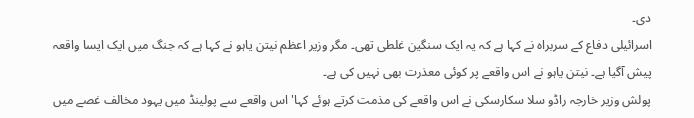دی۔
اسرائیلی دفاع کے سربراہ نے کہا ہے کہ یہ ایک سنگین غلطی تھی۔ مگر وزیر اعظم نیتن یاہو نے کہا ہے کہ جنگ میں ایک ایسا واقعہ پیش آگیا ہے۔ نیتن یاہو نے اس واقعے پر کوئی معذرت بھی نہیں کی ہے۔
پولش وزیر خارجہ راڈو سلا سکارسکی نے اس واقعے کی مذمت کرتے ہوئے کہا' اس واقعے سے پولینڈ میں یہود مخالف غصے میں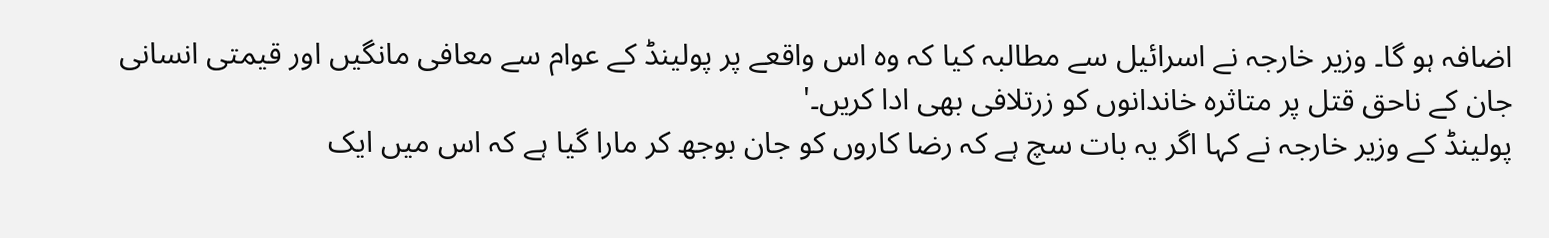اضافہ ہو گا۔ وزیر خارجہ نے اسرائیل سے مطالبہ کیا کہ وہ اس واقعے پر پولینڈ کے عوام سے معافی مانگیں اور قیمتی انسانی جان کے ناحق قتل پر متاثرہ خاندانوں کو زرتلافی بھی ادا کریں۔'
پولینڈ کے وزیر خارجہ نے کہا اگر یہ بات سچ ہے کہ رضا کاروں کو جان بوجھ کر مارا گیا ہے کہ اس میں ایک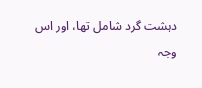دہشت گرد شامل تھا، اور اس وجہ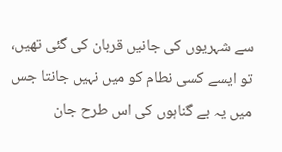سے شہریوں کی جانیں قربان کی گئی تھیں، تو ایسے کسی نطام کو میں نہیں جانتا جس میں یہ بے گناہوں کی اس طرح جان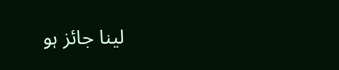لینا جائز ہو